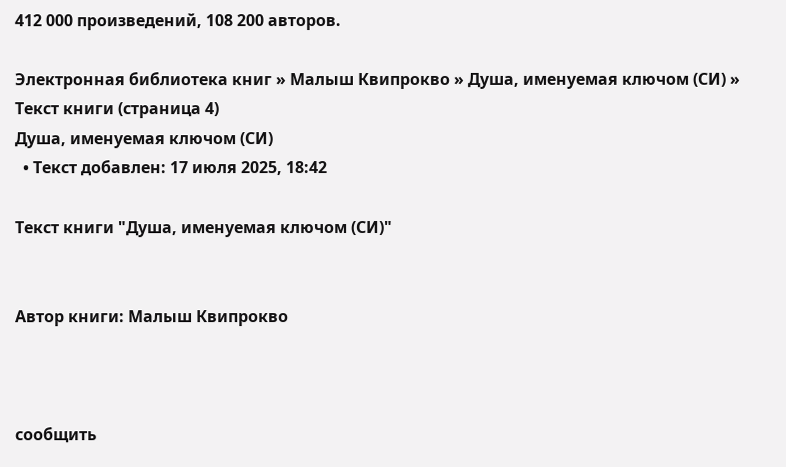412 000 произведений, 108 200 авторов.

Электронная библиотека книг » Малыш Квипрокво » Душа, именуемая ключом (СИ) » Текст книги (страница 4)
Душа, именуемая ключом (СИ)
  • Текст добавлен: 17 июля 2025, 18:42

Текст книги "Душа, именуемая ключом (СИ)"


Автор книги: Малыш Квипрокво



сообщить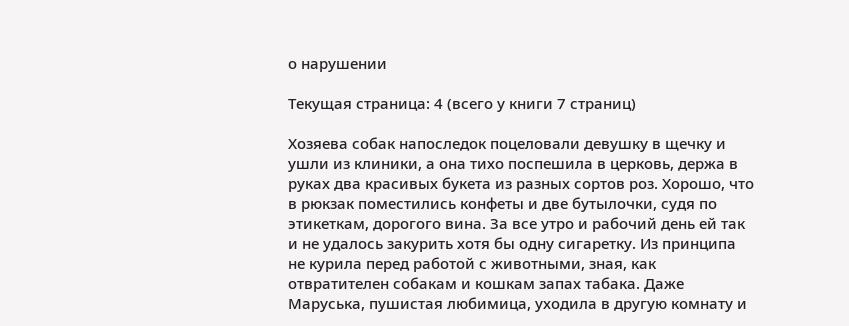о нарушении

Текущая страница: 4 (всего у книги 7 страниц)

Хозяева собак напоследок поцеловали девушку в щечку и ушли из клиники, а она тихо поспешила в церковь, держа в руках два красивых букета из разных сортов роз. Хорошо, что в рюкзак поместились конфеты и две бутылочки, судя по этикеткам, дорогого вина. За все утро и рабочий день ей так и не удалось закурить хотя бы одну сигаретку. Из принципа не курила перед работой с животными, зная, как отвратителен собакам и кошкам запах табака. Даже Маруська, пушистая любимица, уходила в другую комнату и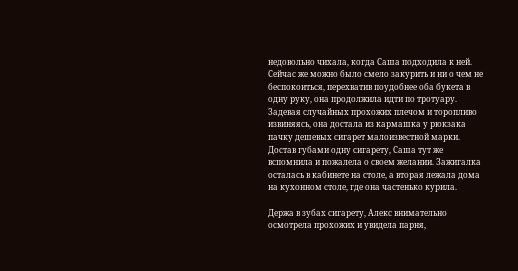недовольно чихала, когда Саша подходила к ней. Сейчас же можно было смело закурить и ни о чем не беспокоиться, перехватив поудобнее оба букета в одну руку, она продолжила идти по тротуару. Задевая случайных прохожих плечом и торопливо извиняясь, она достала из кармашка у рюкзака пачку дешевых сигарет малоизвестной марки. Достав губами одну сигарету, Саша тут же вспомнила и пожалела о своем желании. Зажигалка осталась в кабинете на столе, а вторая лежала дома на кухонном столе, где она частенько курила.

Держа в зубах сигарету, Алекс внимательно осмотрела прохожих и увидела парня,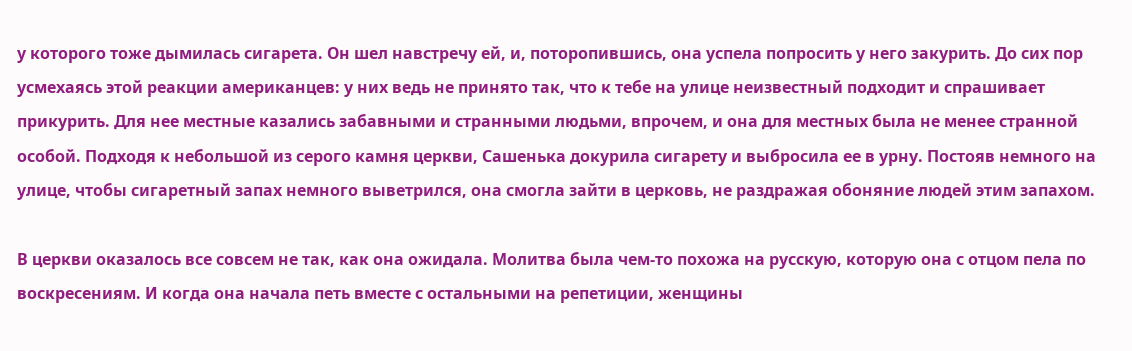у которого тоже дымилась сигарета. Он шел навстречу ей, и, поторопившись, она успела попросить у него закурить. До сих пор усмехаясь этой реакции американцев: у них ведь не принято так, что к тебе на улице неизвестный подходит и спрашивает прикурить. Для нее местные казались забавными и странными людьми, впрочем, и она для местных была не менее странной особой. Подходя к небольшой из серого камня церкви, Сашенька докурила сигарету и выбросила ее в урну. Постояв немного на улице, чтобы сигаретный запах немного выветрился, она смогла зайти в церковь, не раздражая обоняние людей этим запахом.

В церкви оказалось все совсем не так, как она ожидала. Молитва была чем-то похожа на русскую, которую она с отцом пела по воскресениям. И когда она начала петь вместе с остальными на репетиции, женщины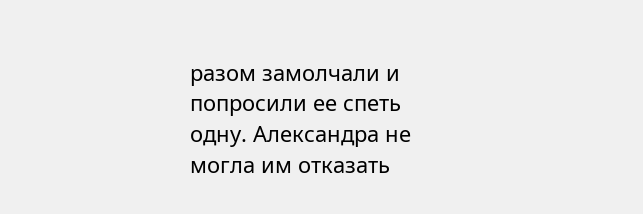разом замолчали и попросили ее спеть одну. Александра не могла им отказать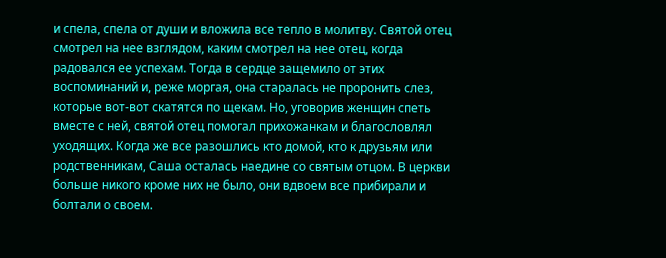и спела, спела от души и вложила все тепло в молитву. Святой отец смотрел на нее взглядом, каким смотрел на нее отец, когда радовался ее успехам. Тогда в сердце защемило от этих воспоминаний и, реже моргая, она старалась не проронить слез, которые вот-вот скатятся по щекам. Но, уговорив женщин спеть вместе с ней, святой отец помогал прихожанкам и благословлял уходящих. Когда же все разошлись кто домой, кто к друзьям или родственникам, Саша осталась наедине со святым отцом. В церкви больше никого кроме них не было, они вдвоем все прибирали и болтали о своем.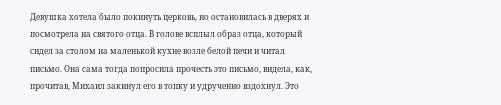Девушка хотела было покинуть церковь, но остановилась в дверях и посмотрела на святого отца. В голове всплыл образ отца, который сидел за столом на маленькой кухне возле белой печи и читал письмо. Она сама тогда попросила прочесть это письмо, видела, как, прочитав, Михаил закинул его в топку и удрученно вздохнул. Это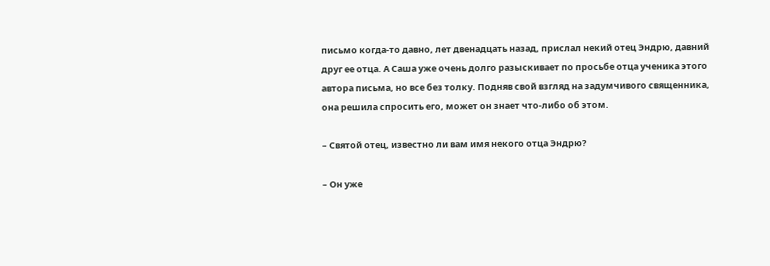письмо когда-то давно, лет двенадцать назад, прислал некий отец Эндрю, давний друг ее отца. А Саша уже очень долго разыскивает по просьбе отца ученика этого автора письма, но все без толку. Подняв свой взгляд на задумчивого священника, она решила спросить его, может он знает что-либо об этом.

– Святой отец, известно ли вам имя некого отца Эндрю?

– Он уже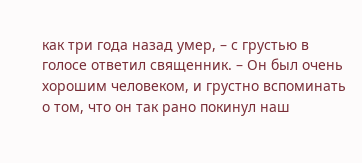как три года назад умер, – с грустью в голосе ответил священник. – Он был очень хорошим человеком, и грустно вспоминать о том, что он так рано покинул наш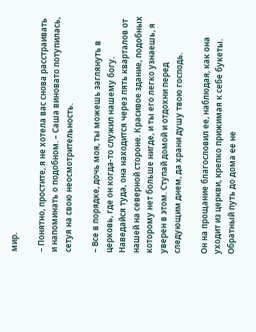мир.

– Понятно, простите, я не хотела вас снова расстраивать и напоминать о подобном. – Саша виновато потупилась, сетуя на свою неосмотрительность.

– Все в порядке, дочь моя, ты можешь заглянуть в церковь, где он когда-то служил нашему богу. Наведайся туда, она находится через пять кварталов от нашей на северной стороне. Красивое здание, подобных которому нет больше нигде, и ты его легко узнаешь, я уверен в этом. Ступай домой и отдохни перед следующим днем, да храни душу твою господь.

Он на прощание благословил ее, наблюдая, как она уходит из церкви, крепко прижимая к себе букеты. Обратный путь до дома ее не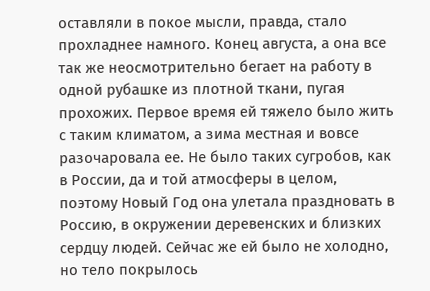оставляли в покое мысли, правда, стало прохладнее намного. Конец августа, а она все так же неосмотрительно бегает на работу в одной рубашке из плотной ткани, пугая прохожих. Первое время ей тяжело было жить с таким климатом, а зима местная и вовсе разочаровала ее. Не было таких сугробов, как в России, да и той атмосферы в целом, поэтому Новый Год она улетала праздновать в Россию, в окружении деревенских и близких сердцу людей. Сейчас же ей было не холодно, но тело покрылось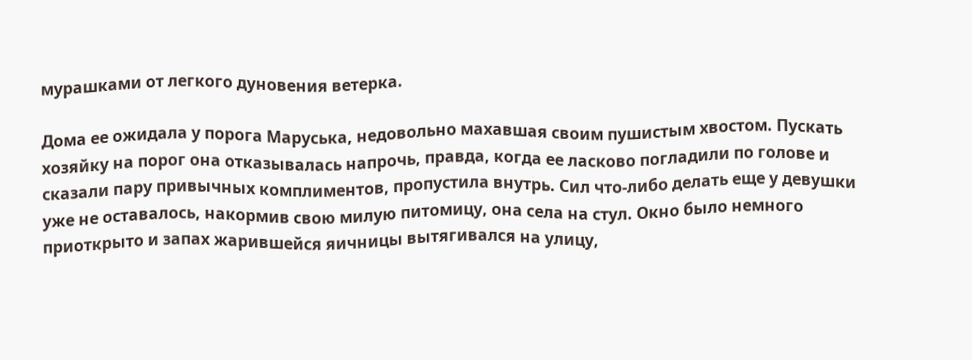мурашками от легкого дуновения ветерка.

Дома ее ожидала у порога Маруська, недовольно махавшая своим пушистым хвостом. Пускать хозяйку на порог она отказывалась напрочь, правда, когда ее ласково погладили по голове и сказали пару привычных комплиментов, пропустила внутрь. Сил что-либо делать еще у девушки уже не оставалось, накормив свою милую питомицу, она села на стул. Окно было немного приоткрыто и запах жарившейся яичницы вытягивался на улицу,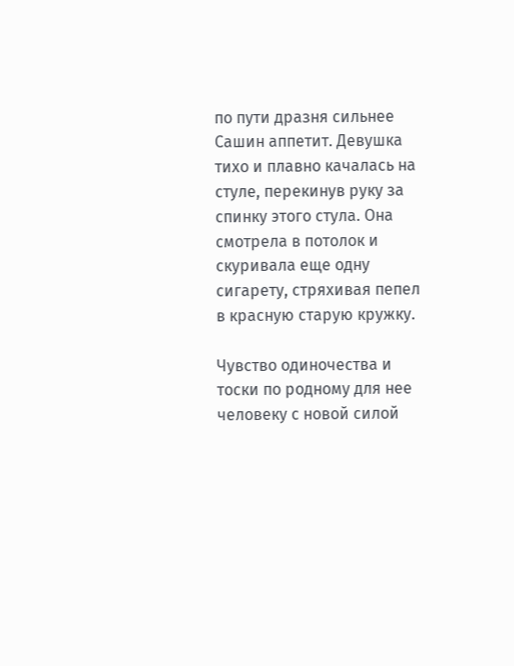по пути дразня сильнее Сашин аппетит. Девушка тихо и плавно качалась на стуле, перекинув руку за спинку этого стула. Она смотрела в потолок и скуривала еще одну сигарету, стряхивая пепел в красную старую кружку.

Чувство одиночества и тоски по родному для нее человеку с новой силой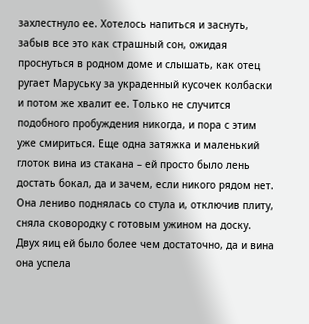захлестнуло ее. Хотелось напиться и заснуть, забыв все это как страшный сон, ожидая проснуться в родном доме и слышать, как отец ругает Маруську за украденный кусочек колбаски и потом же хвалит ее. Только не случится подобного пробуждения никогда, и пора с этим уже смириться. Еще одна затяжка и маленький глоток вина из стакана – ей просто было лень достать бокал, да и зачем, если никого рядом нет. Она лениво поднялась со стула и, отключив плиту, сняла сковородку с готовым ужином на доску. Двух яиц ей было более чем достаточно, да и вина она успела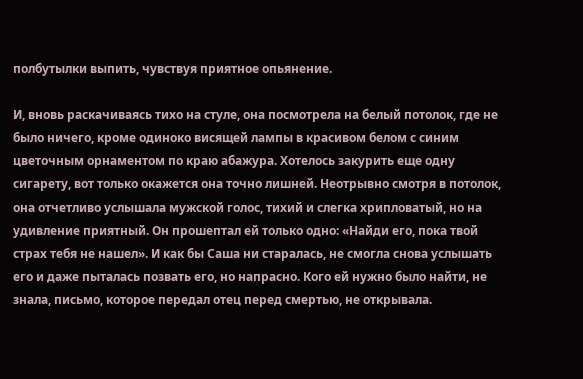полбутылки выпить, чувствуя приятное опьянение.

И, вновь раскачиваясь тихо на стуле, она посмотрела на белый потолок, где не было ничего, кроме одиноко висящей лампы в красивом белом с синим цветочным орнаментом по краю абажура. Хотелось закурить еще одну сигарету, вот только окажется она точно лишней. Неотрывно смотря в потолок, она отчетливо услышала мужской голос, тихий и слегка хрипловатый, но на удивление приятный. Он прошептал ей только одно: «Найди его, пока твой страх тебя не нашел». И как бы Саша ни старалась, не смогла снова услышать его и даже пыталась позвать его, но напрасно. Кого ей нужно было найти, не знала, письмо, которое передал отец перед смертью, не открывала.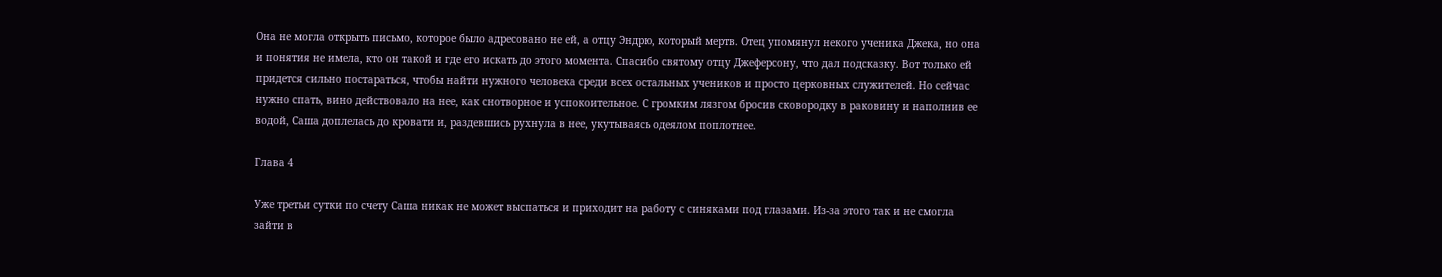Она не могла открыть письмо, которое было адресовано не ей, а отцу Эндрю, который мертв. Отец упомянул некого ученика Джека, но она и понятия не имела, кто он такой и где его искать до этого момента. Спасибо святому отцу Джеферсону, что дал подсказку. Вот только ей придется сильно постараться, чтобы найти нужного человека среди всех остальных учеников и просто церковных служителей. Но сейчас нужно спать, вино действовало на нее, как снотворное и успокоительное. С громким лязгом бросив сковородку в раковину и наполнив ее водой, Саша доплелась до кровати и, раздевшись рухнула в нее, укутываясь одеялом поплотнее.

Глава 4

Уже третьи сутки по счету Саша никак не может выспаться и приходит на работу с синяками под глазами. Из-за этого так и не смогла зайти в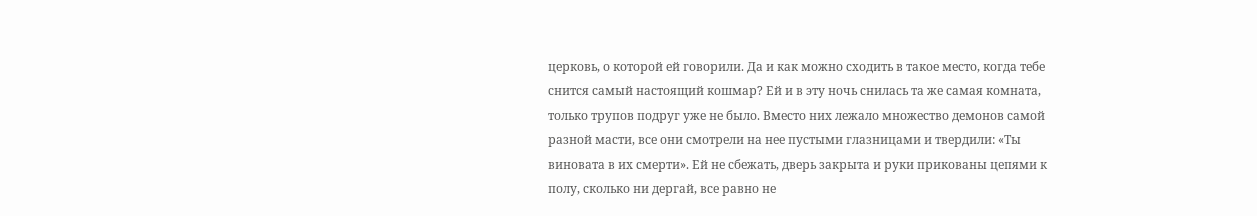церковь, о которой ей говорили. Да и как можно сходить в такое место, когда тебе снится самый настоящий кошмар? Ей и в эту ночь снилась та же самая комната, только трупов подруг уже не было. Вместо них лежало множество демонов самой разной масти, все они смотрели на нее пустыми глазницами и твердили: «Ты виновата в их смерти». Ей не сбежать, дверь закрыта и руки прикованы цепями к полу, сколько ни дергай, все равно не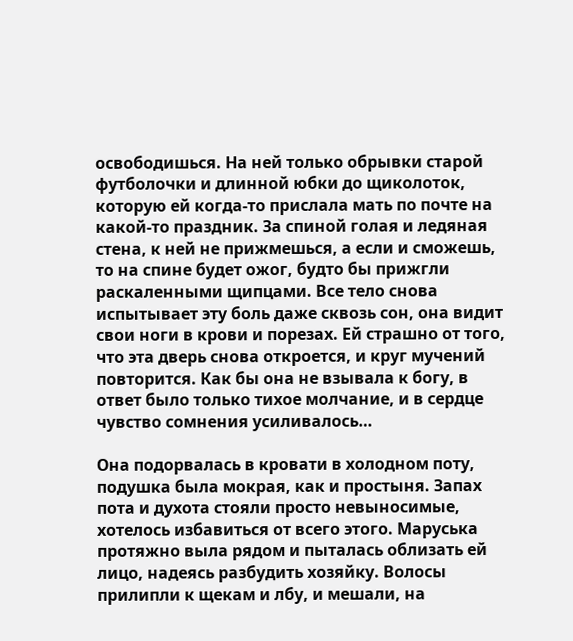освободишься. На ней только обрывки старой футболочки и длинной юбки до щиколоток, которую ей когда-то прислала мать по почте на какой-то праздник. За спиной голая и ледяная стена, к ней не прижмешься, а если и сможешь, то на спине будет ожог, будто бы прижгли раскаленными щипцами. Все тело снова испытывает эту боль даже сквозь сон, она видит свои ноги в крови и порезах. Ей страшно от того, что эта дверь снова откроется, и круг мучений повторится. Как бы она не взывала к богу, в ответ было только тихое молчание, и в сердце чувство сомнения усиливалось…

Она подорвалась в кровати в холодном поту, подушка была мокрая, как и простыня. Запах пота и духота стояли просто невыносимые, хотелось избавиться от всего этого. Маруська протяжно выла рядом и пыталась облизать ей лицо, надеясь разбудить хозяйку. Волосы прилипли к щекам и лбу, и мешали, на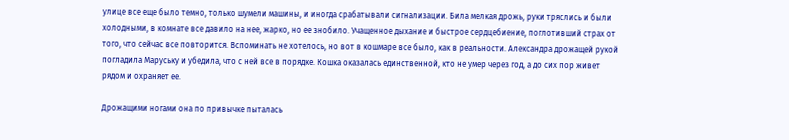улице все еще было темно, только шумели машины, и иногда срабатывали сигнализации. Била мелкая дрожь, руки тряслись и были холодными, в комнате все давило на нее, жарко, но ее знобило. Учащенное дыхание и быстрое сердцебиение, поглотивший страх от того, что сейчас все повторится. Вспоминать не хотелось, но вот в кошмаре все было, как в реальности. Александра дрожащей рукой погладила Маруську и убедила, что с ней все в порядке. Кошка оказалась единственной, кто не умер через год, а до сих пор живет рядом и охраняет ее.

Дрожащими ногами она по привычке пыталась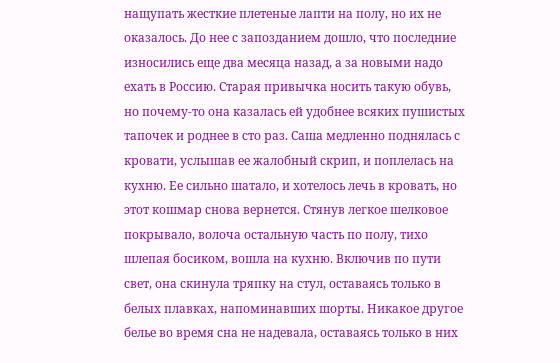нащупать жесткие плетеные лапти на полу, но их не оказалось. До нее с запозданием дошло, что последние износились еще два месяца назад, а за новыми надо ехать в Россию. Старая привычка носить такую обувь, но почему-то она казалась ей удобнее всяких пушистых тапочек и роднее в сто раз. Саша медленно поднялась с кровати, услышав ее жалобный скрип, и поплелась на кухню. Ее сильно шатало, и хотелось лечь в кровать, но этот кошмар снова вернется. Стянув легкое шелковое покрывало, волоча остальную часть по полу, тихо шлепая босиком, вошла на кухню. Включив по пути свет, она скинула тряпку на стул, оставаясь только в белых плавках, напоминавших шорты. Никакое другое белье во время сна не надевала, оставаясь только в них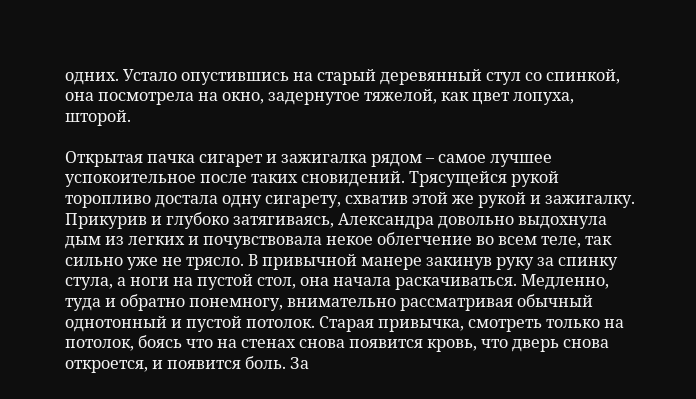одних. Устало опустившись на старый деревянный стул со спинкой, она посмотрела на окно, задернутое тяжелой, как цвет лопуха, шторой.

Открытая пачка сигарет и зажигалка рядом – самое лучшее успокоительное после таких сновидений. Трясущейся рукой торопливо достала одну сигарету, схватив этой же рукой и зажигалку. Прикурив и глубоко затягиваясь, Александра довольно выдохнула дым из легких и почувствовала некое облегчение во всем теле, так сильно уже не трясло. В привычной манере закинув руку за спинку стула, а ноги на пустой стол, она начала раскачиваться. Медленно, туда и обратно понемногу, внимательно рассматривая обычный однотонный и пустой потолок. Старая привычка, смотреть только на потолок, боясь что на стенах снова появится кровь, что дверь снова откроется, и появится боль. За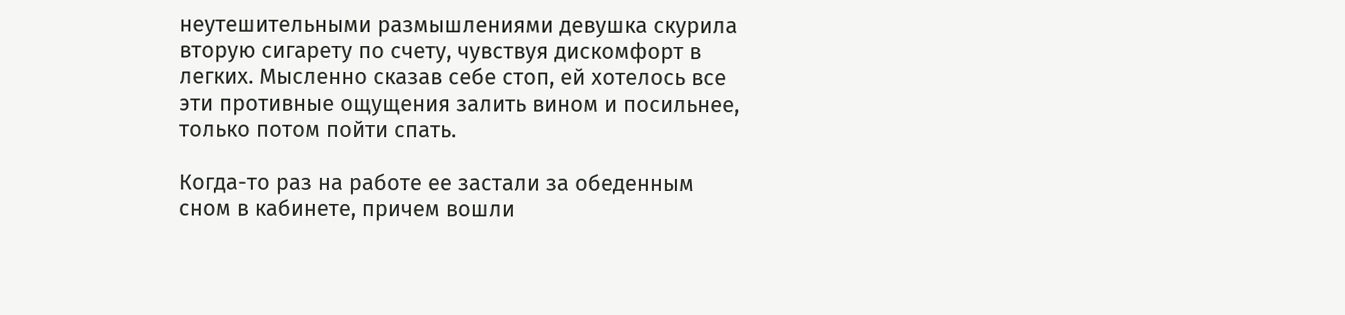неутешительными размышлениями девушка скурила вторую сигарету по счету, чувствуя дискомфорт в легких. Мысленно сказав себе стоп, ей хотелось все эти противные ощущения залить вином и посильнее, только потом пойти спать.

Когда-то раз на работе ее застали за обеденным сном в кабинете, причем вошли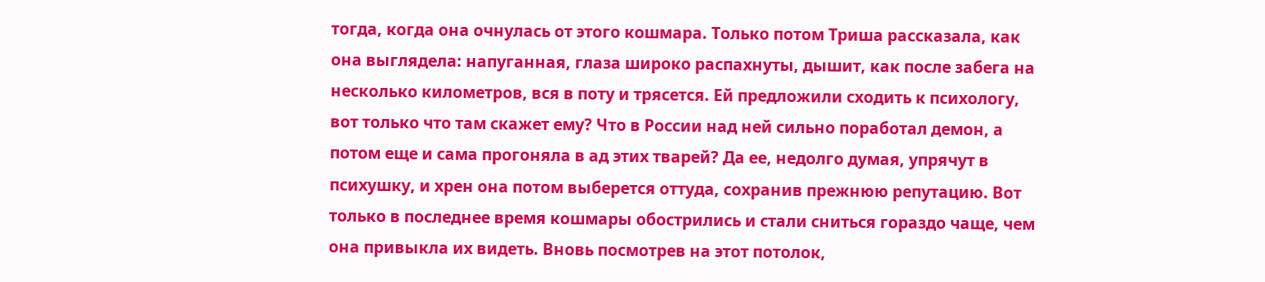тогда, когда она очнулась от этого кошмара. Только потом Триша рассказала, как она выглядела: напуганная, глаза широко распахнуты, дышит, как после забега на несколько километров, вся в поту и трясется. Ей предложили сходить к психологу, вот только что там скажет ему? Что в России над ней сильно поработал демон, а потом еще и сама прогоняла в ад этих тварей? Да ее, недолго думая, упрячут в психушку, и хрен она потом выберется оттуда, сохранив прежнюю репутацию. Вот только в последнее время кошмары обострились и стали сниться гораздо чаще, чем она привыкла их видеть. Вновь посмотрев на этот потолок,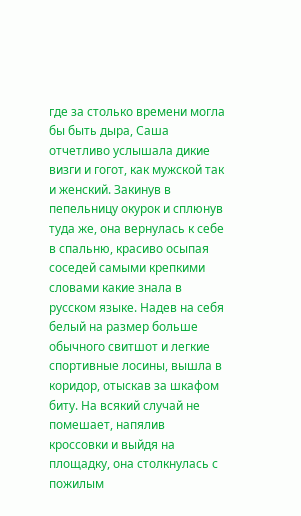где за столько времени могла бы быть дыра, Саша отчетливо услышала дикие визги и гогот, как мужской так и женский. Закинув в пепельницу окурок и сплюнув туда же, она вернулась к себе в спальню, красиво осыпая соседей самыми крепкими словами какие знала в русском языке. Надев на себя белый на размер больше обычного свитшот и легкие спортивные лосины, вышла в коридор, отыскав за шкафом биту. На всякий случай не помешает, напялив кроссовки и выйдя на площадку, она столкнулась с пожилым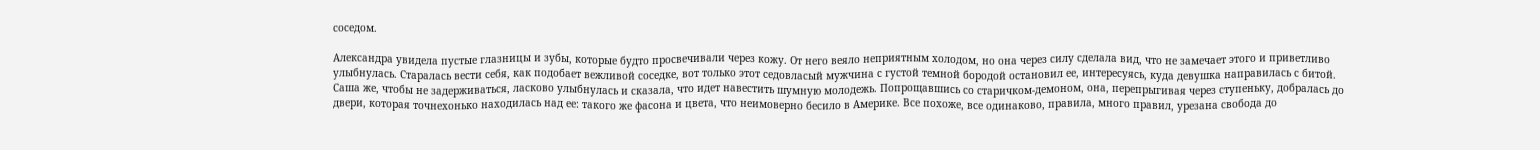соседом.

Александра увидела пустые глазницы и зубы, которые будто просвечивали через кожу. От него веяло неприятным холодом, но она через силу сделала вид, что не замечает этого и приветливо улыбнулась. Старалась вести себя, как подобает вежливой соседке, вот только этот седовласый мужчина с густой темной бородой остановил ее, интересуясь, куда девушка направилась с битой. Саша же, чтобы не задерживаться, ласково улыбнулась и сказала, что идет навестить шумную молодежь. Попрощавшись со старичком-демоном, она, перепрыгивая через ступеньку, добралась до двери, которая точнехонько находилась над ее: такого же фасона и цвета, что неимоверно бесило в Америке. Все похоже, все одинаково, правила, много правил, урезана свобода до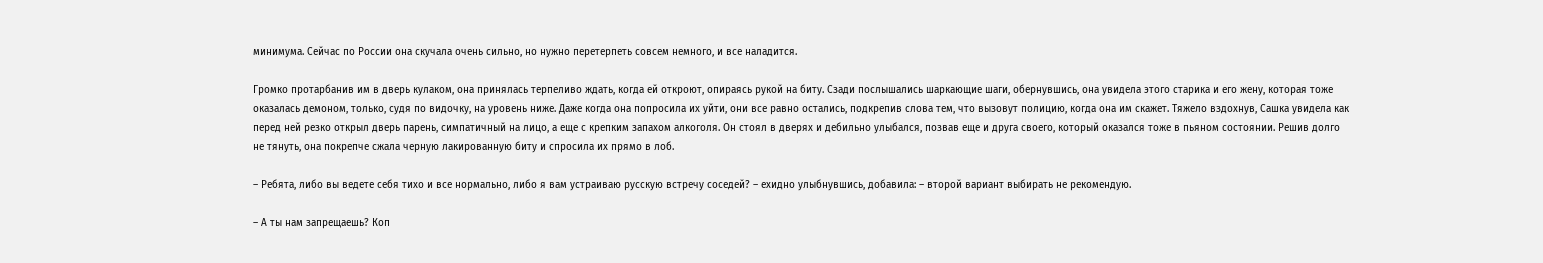минимума. Сейчас по России она скучала очень сильно, но нужно перетерпеть совсем немного, и все наладится.

Громко протарбанив им в дверь кулаком, она принялась терпеливо ждать, когда ей откроют, опираясь рукой на биту. Сзади послышались шаркающие шаги, обернувшись, она увидела этого старика и его жену, которая тоже оказалась демоном, только, судя по видочку, на уровень ниже. Даже когда она попросила их уйти, они все равно остались, подкрепив слова тем, что вызовут полицию, когда она им скажет. Тяжело вздохнув, Сашка увидела как перед ней резко открыл дверь парень, симпатичный на лицо, а еще с крепким запахом алкоголя. Он стоял в дверях и дебильно улыбался, позвав еще и друга своего, который оказался тоже в пьяном состоянии. Решив долго не тянуть, она покрепче сжала черную лакированную биту и спросила их прямо в лоб.

– Ребята, либо вы ведете себя тихо и все нормально, либо я вам устраиваю русскую встречу соседей? – ехидно улыбнувшись, добавила: – второй вариант выбирать не рекомендую.

– А ты нам запрещаешь? Коп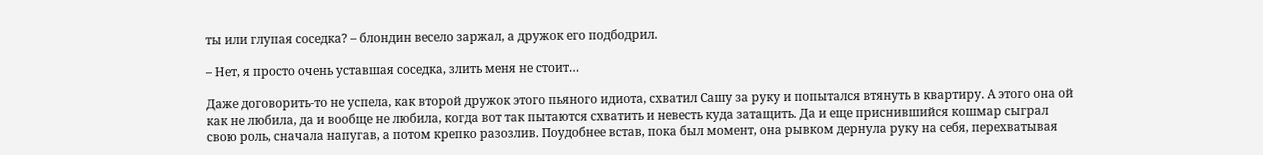ты или глупая соседка? – блондин весело заржал, а дружок его подбодрил.

– Нет, я просто очень уставшая соседка, злить меня не стоит…

Даже договорить-то не успела, как второй дружок этого пьяного идиота, схватил Сашу за руку и попытался втянуть в квартиру. А этого она ой как не любила, да и вообще не любила, когда вот так пытаются схватить и невесть куда затащить. Да и еще приснившийся кошмар сыграл свою роль, сначала напугав, а потом крепко разозлив. Поудобнее встав, пока был момент, она рывком дернула руку на себя, перехватывая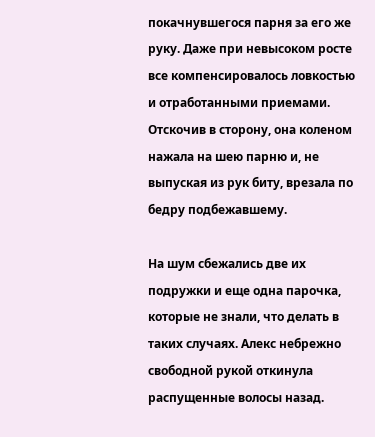покачнувшегося парня за его же руку. Даже при невысоком росте все компенсировалось ловкостью и отработанными приемами. Отскочив в сторону, она коленом нажала на шею парню и, не выпуская из рук биту, врезала по бедру подбежавшему.

На шум сбежались две их подружки и еще одна парочка, которые не знали, что делать в таких случаях. Алекс небрежно свободной рукой откинула распущенные волосы назад.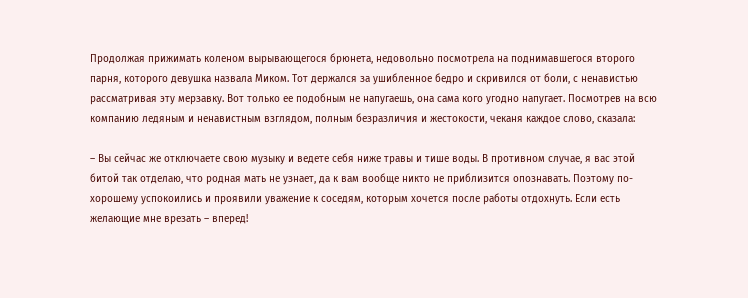Продолжая прижимать коленом вырывающегося брюнета, недовольно посмотрела на поднимавшегося второго парня, которого девушка назвала Миком. Тот держался за ушибленное бедро и скривился от боли, с ненавистью рассматривая эту мерзавку. Вот только ее подобным не напугаешь, она сама кого угодно напугает. Посмотрев на всю компанию ледяным и ненавистным взглядом, полным безразличия и жестокости, чеканя каждое слово, сказала:

– Вы сейчас же отключаете свою музыку и ведете себя ниже травы и тише воды. В противном случае, я вас этой битой так отделаю, что родная мать не узнает, да к вам вообще никто не приблизится опознавать. Поэтому по-хорошему успокоились и проявили уважение к соседям, которым хочется после работы отдохнуть. Если есть желающие мне врезать – вперед!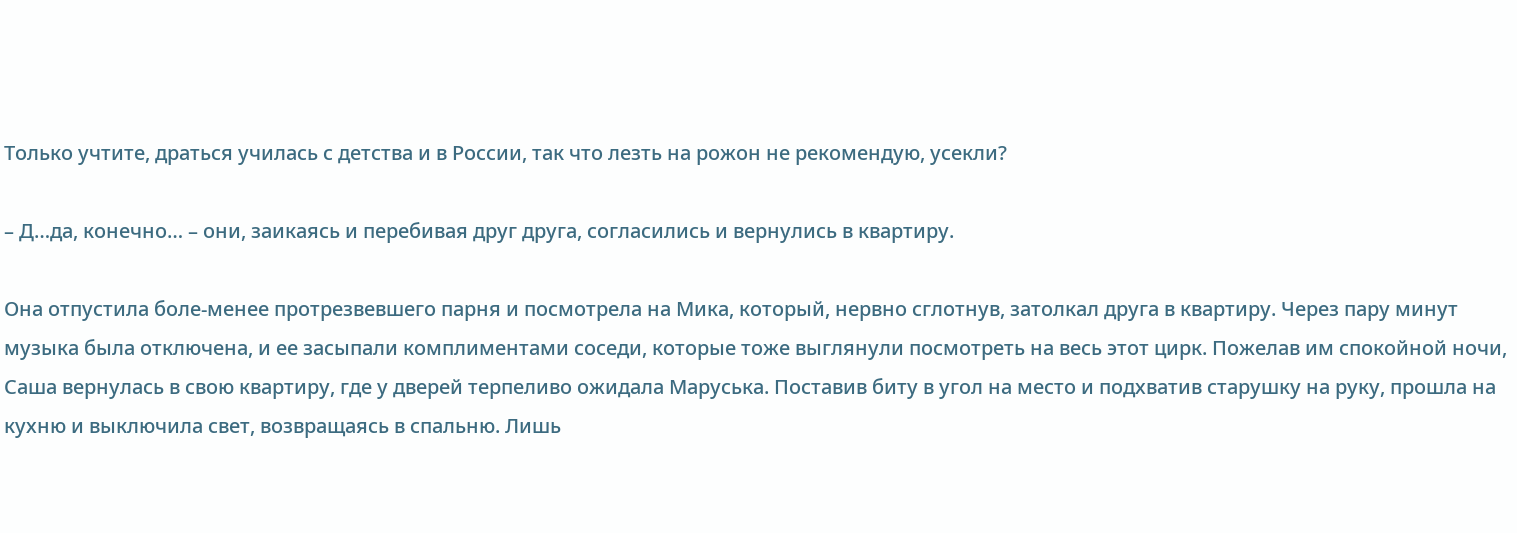Только учтите, драться училась с детства и в России, так что лезть на рожон не рекомендую, усекли?

– Д…да, конечно… – они, заикаясь и перебивая друг друга, согласились и вернулись в квартиру.

Она отпустила боле-менее протрезвевшего парня и посмотрела на Мика, который, нервно сглотнув, затолкал друга в квартиру. Через пару минут музыка была отключена, и ее засыпали комплиментами соседи, которые тоже выглянули посмотреть на весь этот цирк. Пожелав им спокойной ночи, Саша вернулась в свою квартиру, где у дверей терпеливо ожидала Маруська. Поставив биту в угол на место и подхватив старушку на руку, прошла на кухню и выключила свет, возвращаясь в спальню. Лишь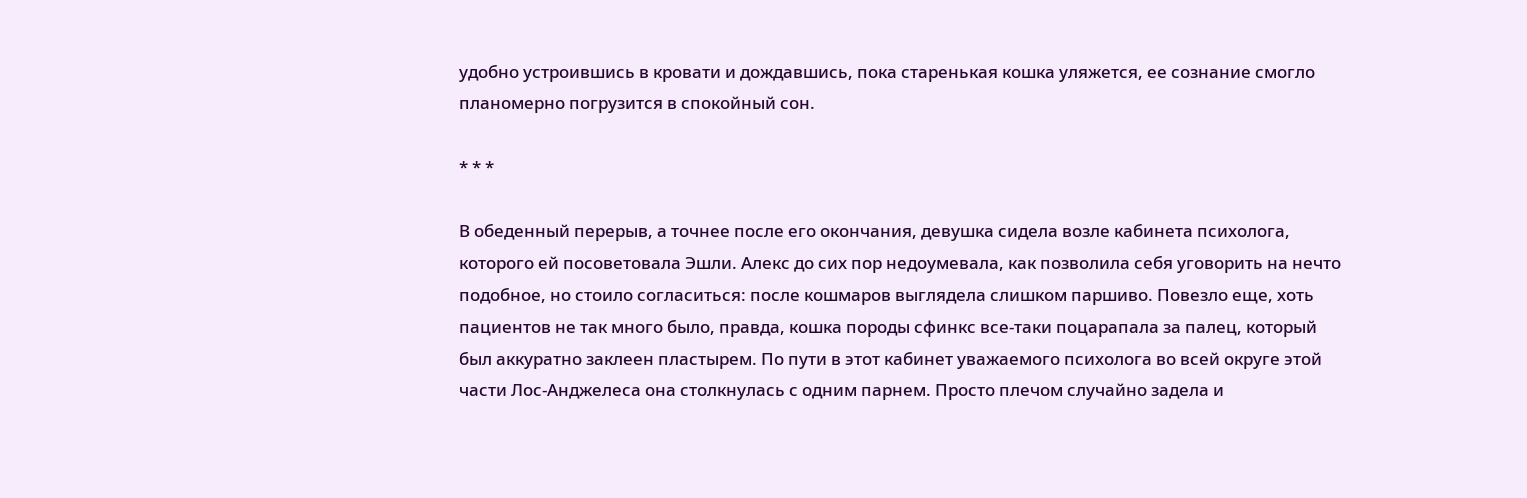удобно устроившись в кровати и дождавшись, пока старенькая кошка уляжется, ее сознание смогло планомерно погрузится в спокойный сон.

* * *

В обеденный перерыв, а точнее после его окончания, девушка сидела возле кабинета психолога, которого ей посоветовала Эшли. Алекс до сих пор недоумевала, как позволила себя уговорить на нечто подобное, но стоило согласиться: после кошмаров выглядела слишком паршиво. Повезло еще, хоть пациентов не так много было, правда, кошка породы сфинкс все-таки поцарапала за палец, который был аккуратно заклеен пластырем. По пути в этот кабинет уважаемого психолога во всей округе этой части Лос-Анджелеса она столкнулась с одним парнем. Просто плечом случайно задела и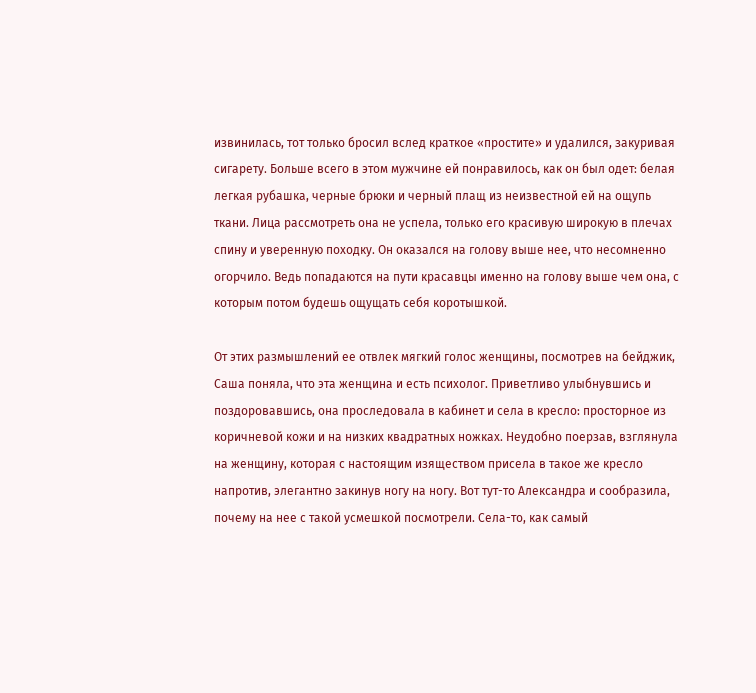извинилась, тот только бросил вслед краткое «простите» и удалился, закуривая сигарету. Больше всего в этом мужчине ей понравилось, как он был одет: белая легкая рубашка, черные брюки и черный плащ из неизвестной ей на ощупь ткани. Лица рассмотреть она не успела, только его красивую широкую в плечах спину и уверенную походку. Он оказался на голову выше нее, что несомненно огорчило. Ведь попадаются на пути красавцы именно на голову выше чем она, с которым потом будешь ощущать себя коротышкой.

От этих размышлений ее отвлек мягкий голос женщины, посмотрев на бейджик, Саша поняла, что эта женщина и есть психолог. Приветливо улыбнувшись и поздоровавшись, она проследовала в кабинет и села в кресло: просторное из коричневой кожи и на низких квадратных ножках. Неудобно поерзав, взглянула на женщину, которая с настоящим изяществом присела в такое же кресло напротив, элегантно закинув ногу на ногу. Вот тут-то Александра и сообразила, почему на нее с такой усмешкой посмотрели. Села-то, как самый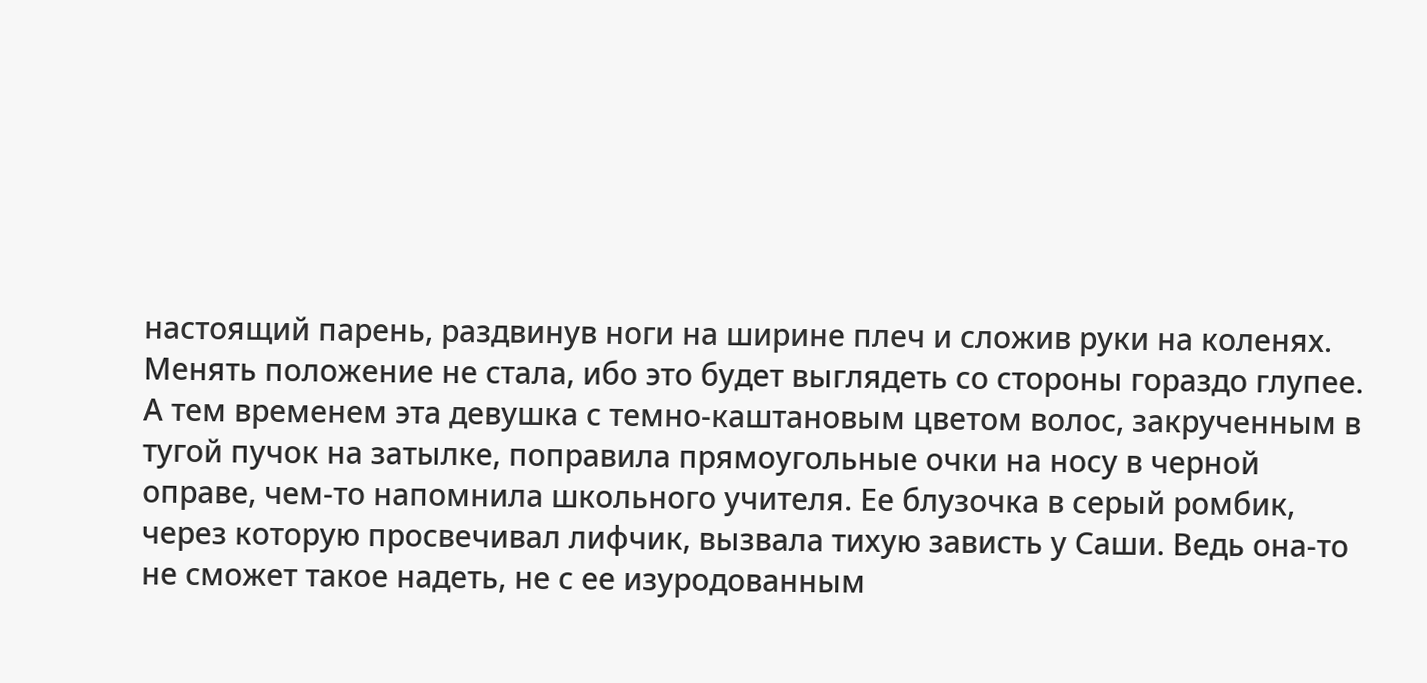настоящий парень, раздвинув ноги на ширине плеч и сложив руки на коленях. Менять положение не стала, ибо это будет выглядеть со стороны гораздо глупее. А тем временем эта девушка с темно-каштановым цветом волос, закрученным в тугой пучок на затылке, поправила прямоугольные очки на носу в черной оправе, чем-то напомнила школьного учителя. Ее блузочка в серый ромбик, через которую просвечивал лифчик, вызвала тихую зависть у Саши. Ведь она-то не сможет такое надеть, не с ее изуродованным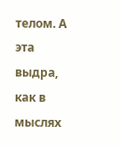телом. А эта выдра, как в мыслях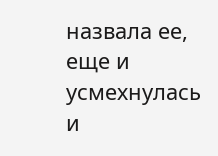назвала ее, еще и усмехнулась и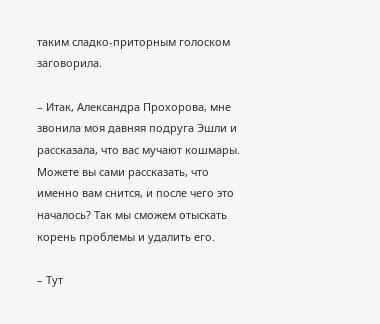таким сладко-приторным голоском заговорила.

– Итак, Александра Прохорова, мне звонила моя давняя подруга Эшли и рассказала, что вас мучают кошмары. Можете вы сами рассказать, что именно вам снится, и после чего это началось? Так мы сможем отыскать корень проблемы и удалить его.

– Тут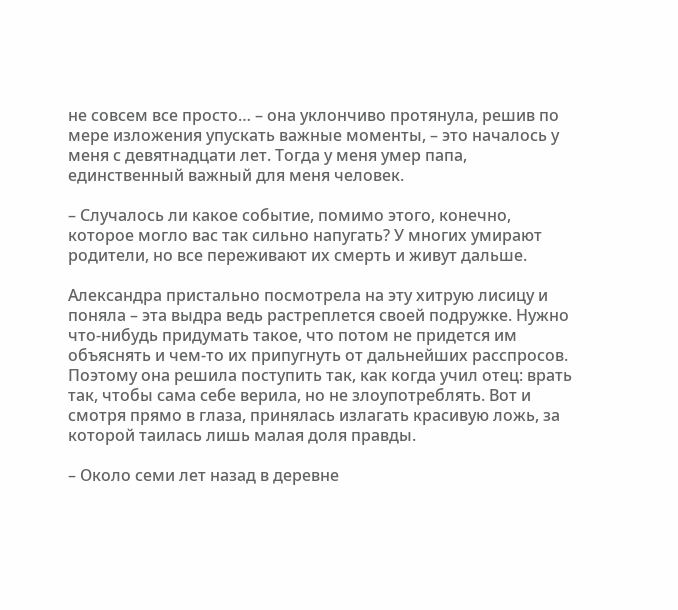не совсем все просто… – она уклончиво протянула, решив по мере изложения упускать важные моменты, – это началось у меня с девятнадцати лет. Тогда у меня умер папа, единственный важный для меня человек.

– Случалось ли какое событие, помимо этого, конечно, которое могло вас так сильно напугать? У многих умирают родители, но все переживают их смерть и живут дальше.

Александра пристально посмотрела на эту хитрую лисицу и поняла – эта выдра ведь растреплется своей подружке. Нужно что-нибудь придумать такое, что потом не придется им объяснять и чем-то их припугнуть от дальнейших расспросов. Поэтому она решила поступить так, как когда учил отец: врать так, чтобы сама себе верила, но не злоупотреблять. Вот и смотря прямо в глаза, принялась излагать красивую ложь, за которой таилась лишь малая доля правды.

– Около семи лет назад в деревне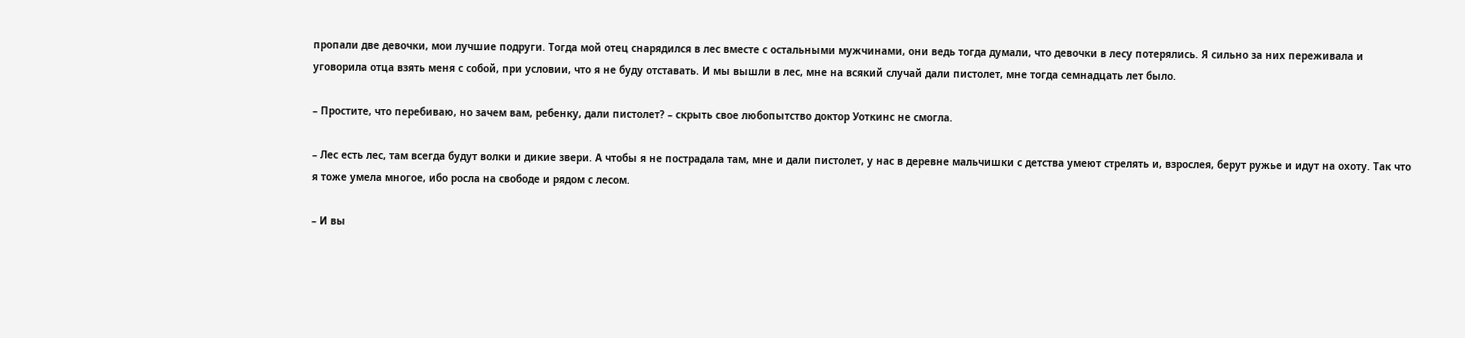пропали две девочки, мои лучшие подруги. Тогда мой отец снарядился в лес вместе с остальными мужчинами, они ведь тогда думали, что девочки в лесу потерялись. Я сильно за них переживала и уговорила отца взять меня с собой, при условии, что я не буду отставать. И мы вышли в лес, мне на всякий случай дали пистолет, мне тогда семнадцать лет было.

– Простите, что перебиваю, но зачем вам, ребенку, дали пистолет? – скрыть свое любопытство доктор Уоткинс не смогла.

– Лес есть лес, там всегда будут волки и дикие звери. А чтобы я не пострадала там, мне и дали пистолет, у нас в деревне мальчишки с детства умеют стрелять и, взрослея, берут ружье и идут на охоту. Так что я тоже умела многое, ибо росла на свободе и рядом с лесом.

– И вы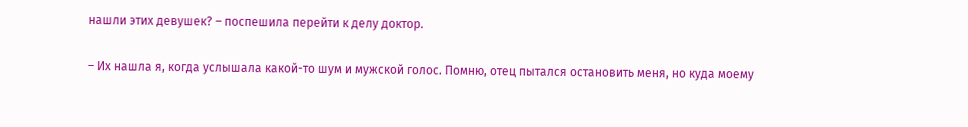нашли этих девушек? – поспешила перейти к делу доктор.

– Их нашла я, когда услышала какой-то шум и мужской голос. Помню, отец пытался остановить меня, но куда моему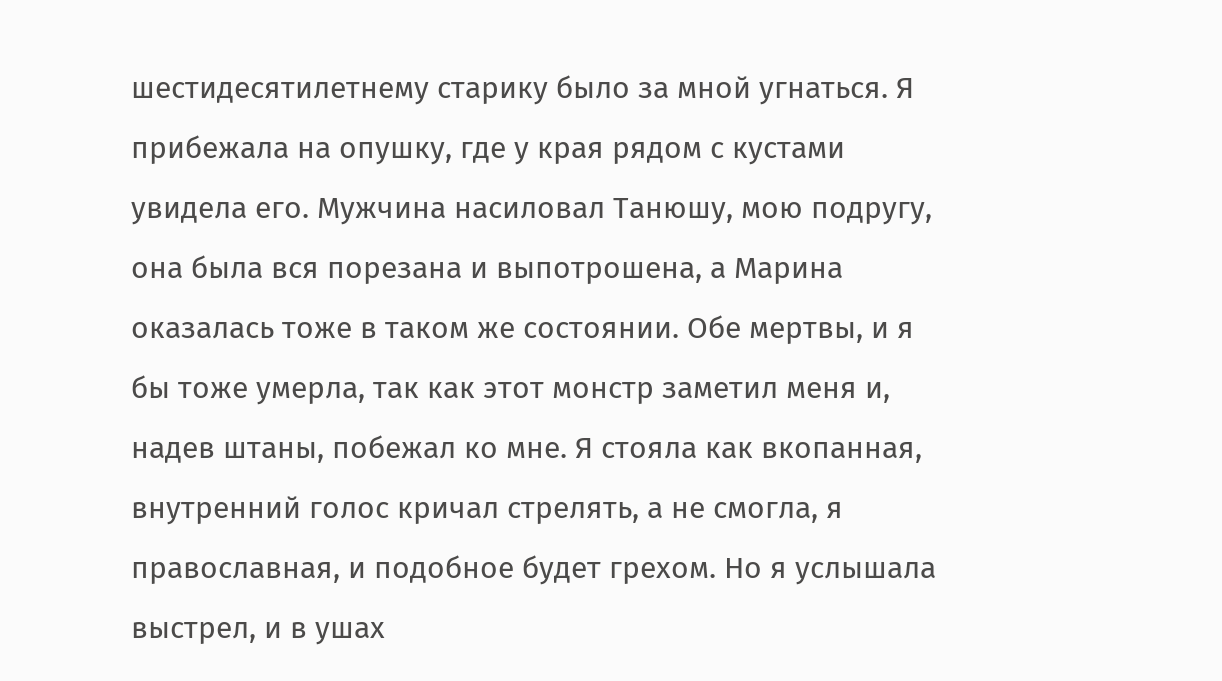шестидесятилетнему старику было за мной угнаться. Я прибежала на опушку, где у края рядом с кустами увидела его. Мужчина насиловал Танюшу, мою подругу, она была вся порезана и выпотрошена, а Марина оказалась тоже в таком же состоянии. Обе мертвы, и я бы тоже умерла, так как этот монстр заметил меня и, надев штаны, побежал ко мне. Я стояла как вкопанная, внутренний голос кричал стрелять, а не смогла, я православная, и подобное будет грехом. Но я услышала выстрел, и в ушах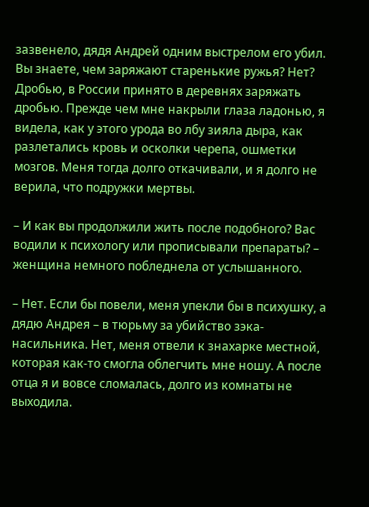зазвенело, дядя Андрей одним выстрелом его убил. Вы знаете, чем заряжают старенькие ружья? Нет? Дробью, в России принято в деревнях заряжать дробью. Прежде чем мне накрыли глаза ладонью, я видела, как у этого урода во лбу зияла дыра, как разлетались кровь и осколки черепа, ошметки мозгов. Меня тогда долго откачивали, и я долго не верила, что подружки мертвы.

– И как вы продолжили жить после подобного? Вас водили к психологу или прописывали препараты? – женщина немного побледнела от услышанного.

– Нет. Если бы повели, меня упекли бы в психушку, а дядю Андрея – в тюрьму за убийство зэка-насильника. Нет, меня отвели к знахарке местной, которая как-то смогла облегчить мне ношу. А после отца я и вовсе сломалась, долго из комнаты не выходила.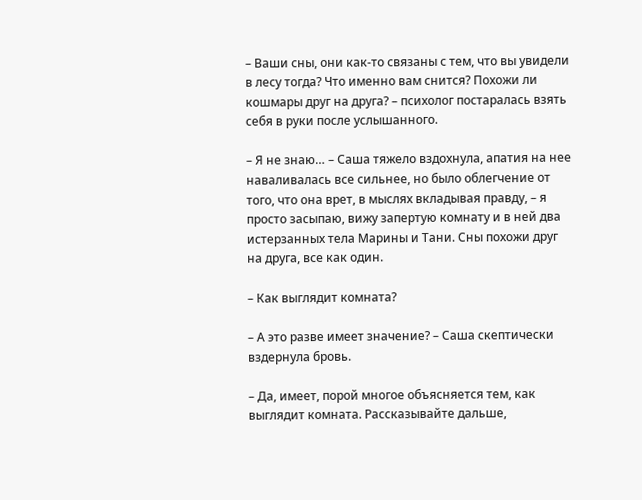– Ваши сны, они как-то связаны с тем, что вы увидели в лесу тогда? Что именно вам снится? Похожи ли кошмары друг на друга? – психолог постаралась взять себя в руки после услышанного.

– Я не знаю… – Саша тяжело вздохнула, апатия на нее наваливалась все сильнее, но было облегчение от того, что она врет, в мыслях вкладывая правду, – я просто засыпаю, вижу запертую комнату и в ней два истерзанных тела Марины и Тани. Сны похожи друг на друга, все как один.

– Как выглядит комната?

– А это разве имеет значение? – Саша скептически вздернула бровь.

– Да, имеет, порой многое объясняется тем, как выглядит комната. Рассказывайте дальше,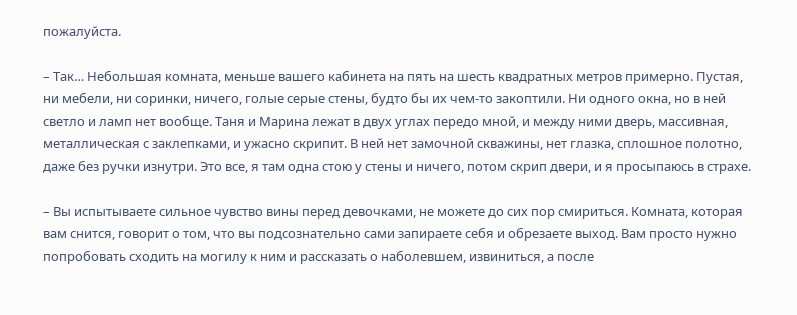пожалуйста.

– Так… Небольшая комната, меньше вашего кабинета на пять на шесть квадратных метров примерно. Пустая, ни мебели, ни соринки, ничего, голые серые стены, будто бы их чем-то закоптили. Ни одного окна, но в ней светло и ламп нет вообще. Таня и Марина лежат в двух углах передо мной, и между ними дверь, массивная, металлическая с заклепками, и ужасно скрипит. В ней нет замочной скважины, нет глазка, сплошное полотно, даже без ручки изнутри. Это все, я там одна стою у стены и ничего, потом скрип двери, и я просыпаюсь в страхе.

– Вы испытываете сильное чувство вины перед девочками, не можете до сих пор смириться. Комната, которая вам снится, говорит о том, что вы подсознательно сами запираете себя и обрезаете выход. Вам просто нужно попробовать сходить на могилу к ним и рассказать о наболевшем, извиниться, а после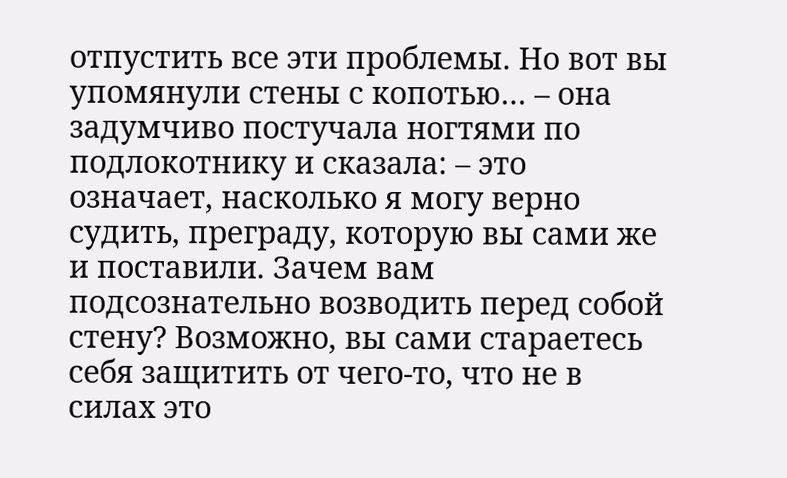отпустить все эти проблемы. Но вот вы упомянули стены с копотью… – она задумчиво постучала ногтями по подлокотнику и сказала: – это означает, насколько я могу верно судить, преграду, которую вы сами же и поставили. Зачем вам подсознательно возводить перед собой стену? Возможно, вы сами стараетесь себя защитить от чего-то, что не в силах это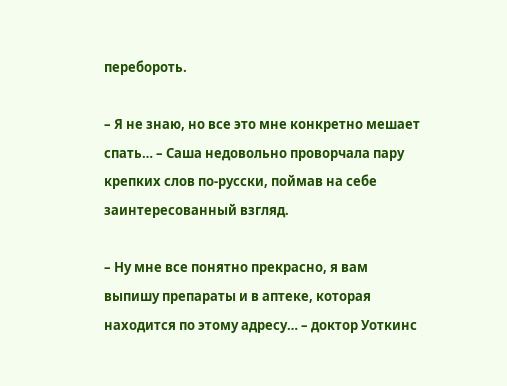перебороть.

– Я не знаю, но все это мне конкретно мешает спать… – Саша недовольно проворчала пару крепких слов по-русски, поймав на себе заинтересованный взгляд.

– Ну мне все понятно прекрасно, я вам выпишу препараты и в аптеке, которая находится по этому адресу… – доктор Уоткинс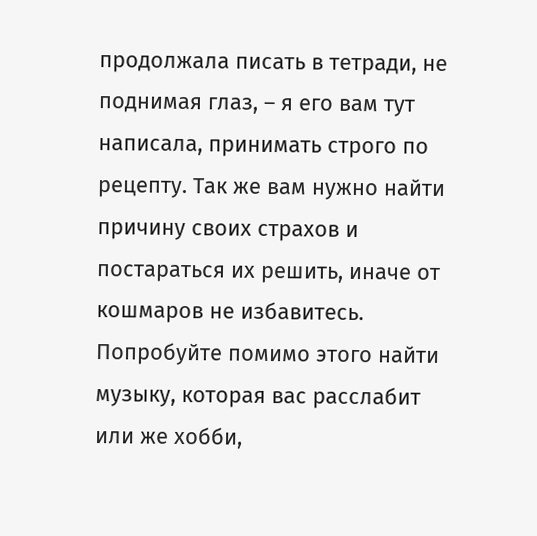продолжала писать в тетради, не поднимая глаз, – я его вам тут написала, принимать строго по рецепту. Так же вам нужно найти причину своих страхов и постараться их решить, иначе от кошмаров не избавитесь. Попробуйте помимо этого найти музыку, которая вас расслабит или же хобби,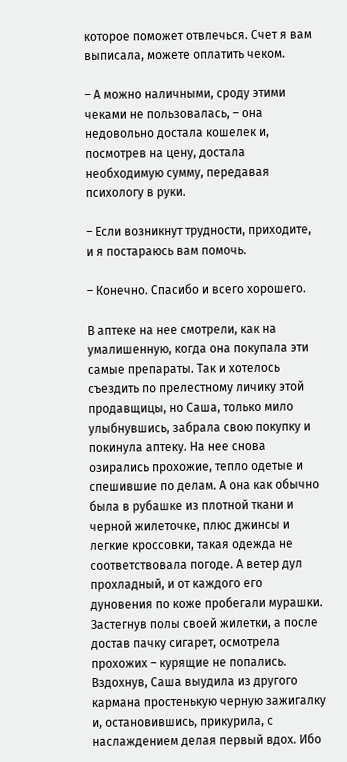которое поможет отвлечься. Счет я вам выписала, можете оплатить чеком.

– А можно наличными, сроду этими чеками не пользовалась, – она недовольно достала кошелек и, посмотрев на цену, достала необходимую сумму, передавая психологу в руки.

– Если возникнут трудности, приходите, и я постараюсь вам помочь.

– Конечно. Спасибо и всего хорошего.

В аптеке на нее смотрели, как на умалишенную, когда она покупала эти самые препараты. Так и хотелось съездить по прелестному личику этой продавщицы, но Саша, только мило улыбнувшись, забрала свою покупку и покинула аптеку. На нее снова озирались прохожие, тепло одетые и спешившие по делам. А она как обычно была в рубашке из плотной ткани и черной жилеточке, плюс джинсы и легкие кроссовки, такая одежда не соответствовала погоде. А ветер дул прохладный, и от каждого его дуновения по коже пробегали мурашки. Застегнув полы своей жилетки, а после достав пачку сигарет, осмотрела прохожих – курящие не попались. Вздохнув, Саша выудила из другого кармана простенькую черную зажигалку и, остановившись, прикурила, с наслаждением делая первый вдох. Ибо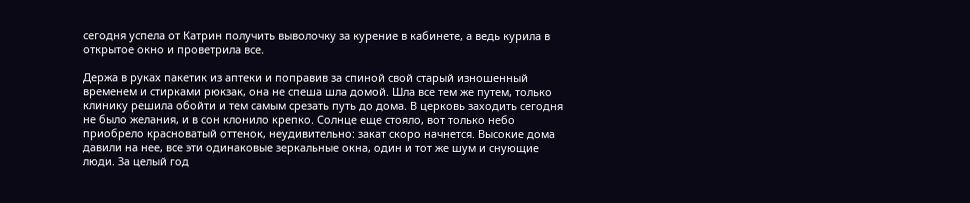сегодня успела от Катрин получить выволочку за курение в кабинете, а ведь курила в открытое окно и проветрила все.

Держа в руках пакетик из аптеки и поправив за спиной свой старый изношенный временем и стирками рюкзак, она не спеша шла домой. Шла все тем же путем, только клинику решила обойти и тем самым срезать путь до дома. В церковь заходить сегодня не было желания, и в сон клонило крепко. Солнце еще стояло, вот только небо приобрело красноватый оттенок, неудивительно: закат скоро начнется. Высокие дома давили на нее, все эти одинаковые зеркальные окна, один и тот же шум и снующие люди. За целый год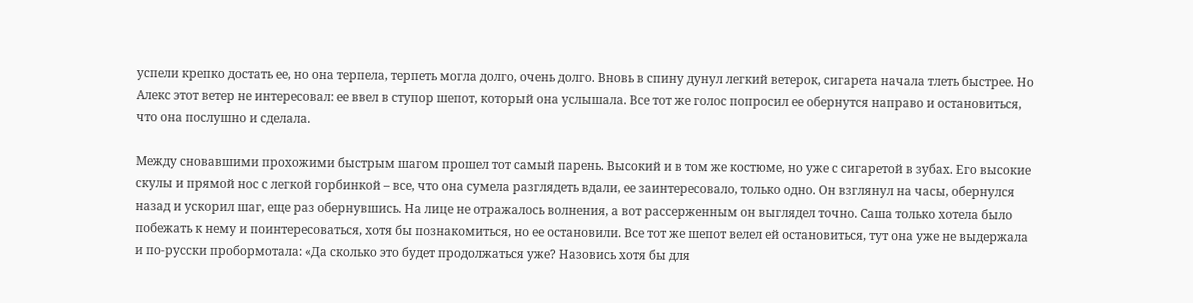успели крепко достать ее, но она терпела, терпеть могла долго, очень долго. Вновь в спину дунул легкий ветерок, сигарета начала тлеть быстрее. Но Алекс этот ветер не интересовал: ее ввел в ступор шепот, который она услышала. Все тот же голос попросил ее обернутся направо и остановиться, что она послушно и сделала.

Между сновавшими прохожими быстрым шагом прошел тот самый парень. Высокий и в том же костюме, но уже с сигаретой в зубах. Его высокие скулы и прямой нос с легкой горбинкой – все, что она сумела разглядеть вдали, ее заинтересовало, только одно. Он взглянул на часы, обернулся назад и ускорил шаг, еще раз обернувшись. На лице не отражалось волнения, а вот рассерженным он выглядел точно. Саша только хотела было побежать к нему и поинтересоваться, хотя бы познакомиться, но ее остановили. Все тот же шепот велел ей остановиться, тут она уже не выдержала и по-русски пробормотала: «Да сколько это будет продолжаться уже? Назовись хотя бы для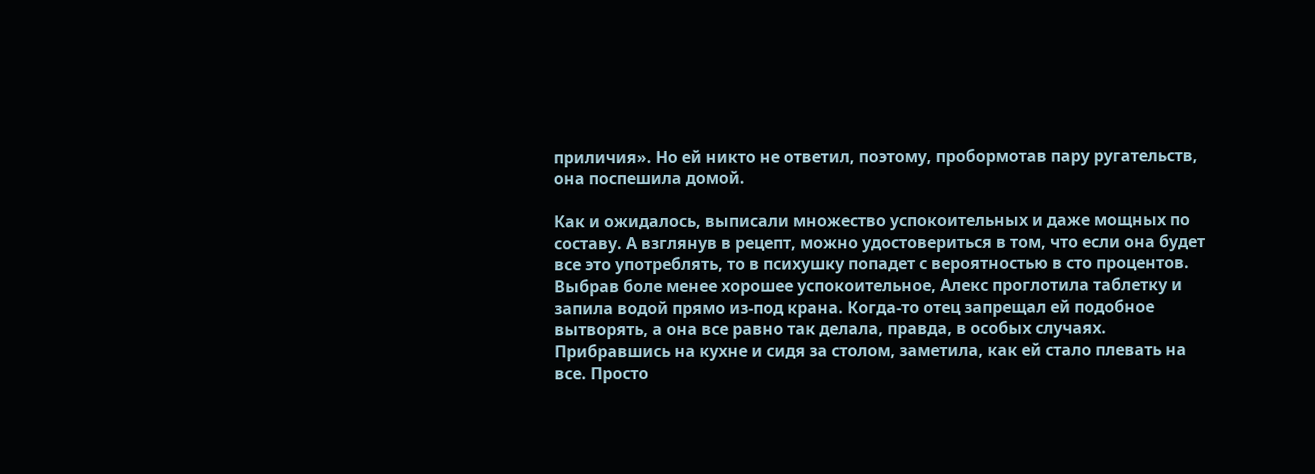приличия». Но ей никто не ответил, поэтому, пробормотав пару ругательств, она поспешила домой.

Как и ожидалось, выписали множество успокоительных и даже мощных по составу. А взглянув в рецепт, можно удостовериться в том, что если она будет все это употреблять, то в психушку попадет с вероятностью в сто процентов. Выбрав боле менее хорошее успокоительное, Алекс проглотила таблетку и запила водой прямо из-под крана. Когда-то отец запрещал ей подобное вытворять, а она все равно так делала, правда, в особых случаях. Прибравшись на кухне и сидя за столом, заметила, как ей стало плевать на все. Просто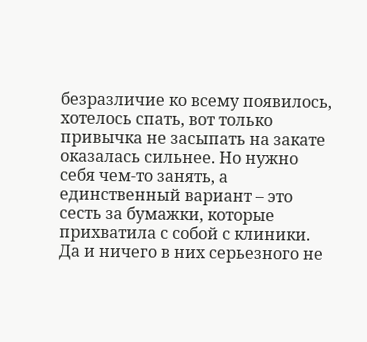безразличие ко всему появилось, хотелось спать, вот только привычка не засыпать на закате оказалась сильнее. Но нужно себя чем-то занять, а единственный вариант – это сесть за бумажки, которые прихватила с собой с клиники. Да и ничего в них серьезного не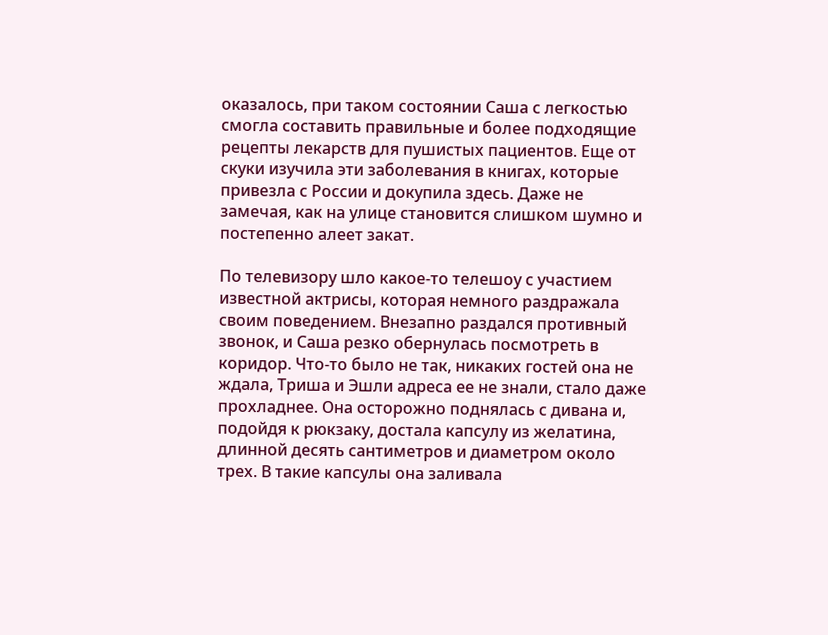оказалось, при таком состоянии Саша с легкостью смогла составить правильные и более подходящие рецепты лекарств для пушистых пациентов. Еще от скуки изучила эти заболевания в книгах, которые привезла с России и докупила здесь. Даже не замечая, как на улице становится слишком шумно и постепенно алеет закат.

По телевизору шло какое-то телешоу с участием известной актрисы, которая немного раздражала своим поведением. Внезапно раздался противный звонок, и Саша резко обернулась посмотреть в коридор. Что-то было не так, никаких гостей она не ждала, Триша и Эшли адреса ее не знали, стало даже прохладнее. Она осторожно поднялась с дивана и, подойдя к рюкзаку, достала капсулу из желатина, длинной десять сантиметров и диаметром около трех. В такие капсулы она заливала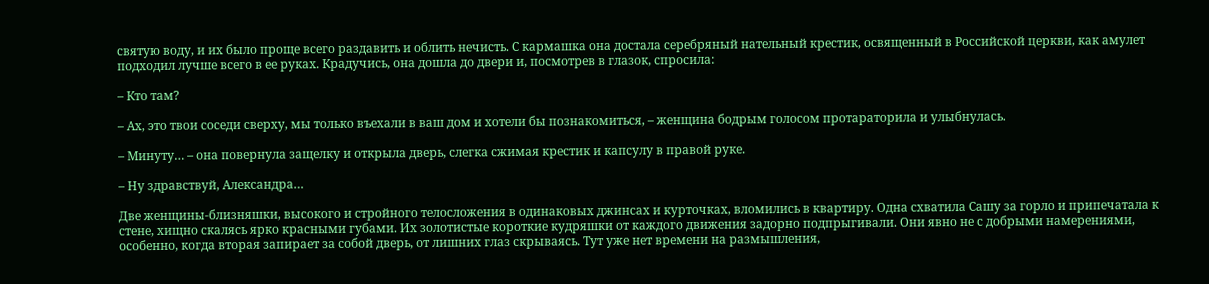святую воду, и их было проще всего раздавить и облить нечисть. С кармашка она достала серебряный нательный крестик, освященный в Российской церкви, как амулет подходил лучше всего в ее руках. Крадучись, она дошла до двери и, посмотрев в глазок, спросила:

– Кто там?

– Ах, это твои соседи сверху, мы только въехали в ваш дом и хотели бы познакомиться, – женщина бодрым голосом протараторила и улыбнулась.

– Минуту… – она повернула защелку и открыла дверь, слегка сжимая крестик и капсулу в правой руке.

– Ну здравствуй, Александра…

Две женщины-близняшки, высокого и стройного телосложения в одинаковых джинсах и курточках, вломились в квартиру. Одна схватила Сашу за горло и припечатала к стене, хищно скалясь ярко красными губами. Их золотистые короткие кудряшки от каждого движения задорно подпрыгивали. Они явно не с добрыми намерениями, особенно, когда вторая запирает за собой дверь, от лишних глаз скрываясь. Тут уже нет времени на размышления,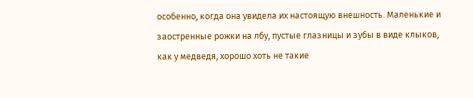особенно, когда она увидела их настоящую внешность. Маленькие и заостренные рожки на лбу, пустые глазницы и зубы в виде клыков, как у медведя, хорошо хоть не такие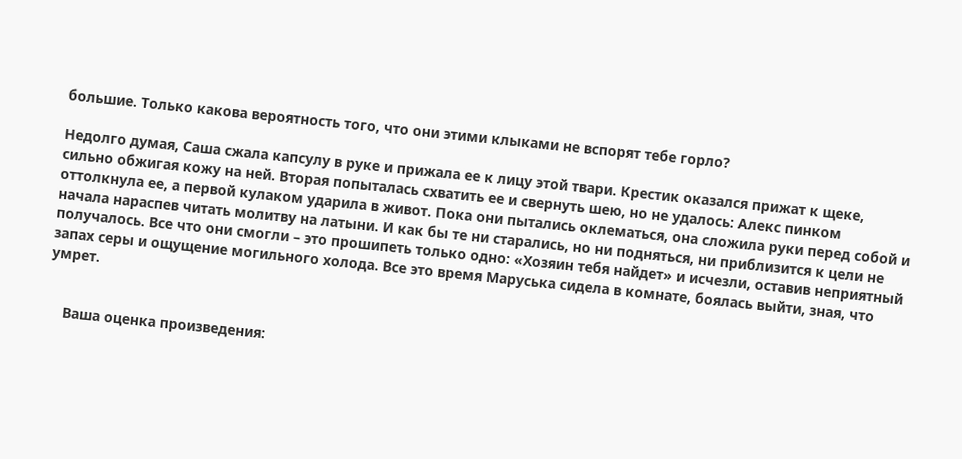большие. Только какова вероятность того, что они этими клыками не вспорят тебе горло?

Недолго думая, Саша сжала капсулу в руке и прижала ее к лицу этой твари. Крестик оказался прижат к щеке, сильно обжигая кожу на ней. Вторая попыталась схватить ее и свернуть шею, но не удалось: Алекс пинком оттолкнула ее, а первой кулаком ударила в живот. Пока они пытались оклематься, она сложила руки перед собой и начала нараспев читать молитву на латыни. И как бы те ни старались, но ни подняться, ни приблизится к цели не получалось. Все что они смогли – это прошипеть только одно: «Хозяин тебя найдет» и исчезли, оставив неприятный запах серы и ощущение могильного холода. Все это время Маруська сидела в комнате, боялась выйти, зная, что умрет.


    Ваша оценка произведения: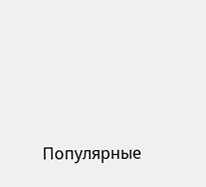Популярные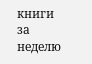книги за неделю